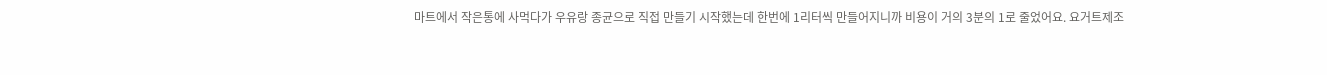마트에서 작은통에 사먹다가 우유랑 종균으로 직접 만들기 시작했는데 한번에 1리터씩 만들어지니까 비용이 거의 3분의 1로 줄었어요. 요거트제조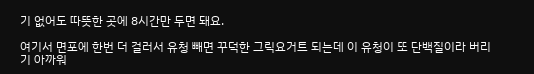기 없어도 따뜻한 곳에 8시간만 두면 돼요.

여기서 면포에 한번 더 걸러서 유청 빼면 꾸덕한 그릭요거트 되는데 이 유청이 또 단백질이라 버리기 아까워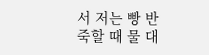서 저는 빵 반죽할 때 물 대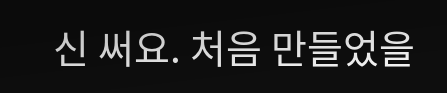신 써요. 처음 만들었을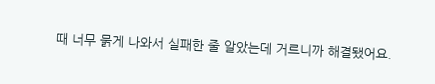때 너무 묽게 나와서 실패한 줄 알았는데 거르니까 해결됐어요.